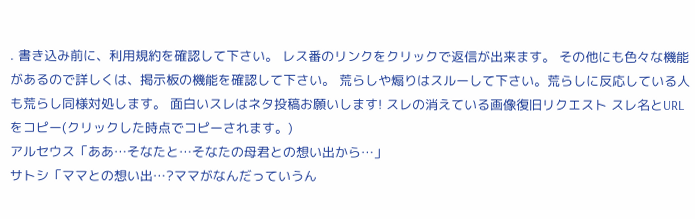. 書き込み前に、利用規約を確認して下さい。 レス番のリンクをクリックで返信が出来ます。 その他にも色々な機能があるので詳しくは、掲示板の機能を確認して下さい。 荒らしや煽りはスルーして下さい。荒らしに反応している人も荒らし同様対処します。 面白いスレはネタ投稿お願いします! スレの消えている画像復旧リクエスト スレ名とURLをコピー(クリックした時点でコピーされます。)
アルセウス「ああ…そなたと…そなたの母君との想い出から…」
サトシ「ママとの想い出…?ママがなんだっていうん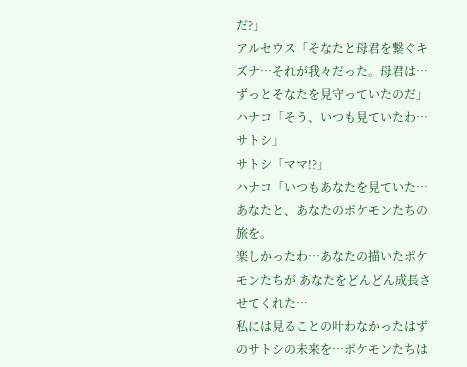だ?」
アルセウス「そなたと母君を繋ぐキズナ…それが我々だった。母君は…ずっとそなたを見守っていたのだ」
ハナコ「そう、いつも見ていたわ…サトシ」
サトシ「ママ!?」
ハナコ「いつもあなたを見ていた…あなたと、あなたのポケモンたちの旅を。
楽しかったわ…あなたの描いたポケモンたちが あなたをどんどん成長させてくれた…
私には見ることの叶わなかったはずのサトシの未来を…ポケモンたちは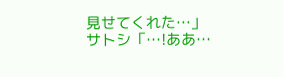見せてくれた…」
サトシ「…!ああ…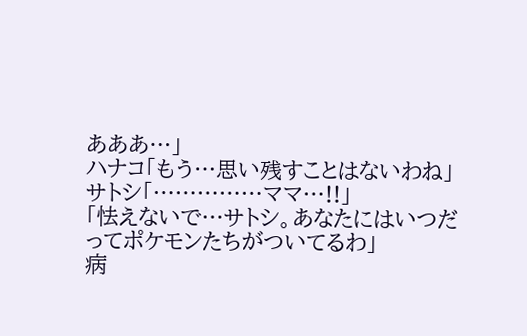あああ…」
ハナコ「もう…思い残すことはないわね」
サトシ「……………ママ…!!」
「怯えないで…サトシ。あなたにはいつだってポケモンたちがついてるわ」
病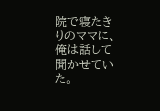院で寝たきりのママに、俺は話して聞かせていた。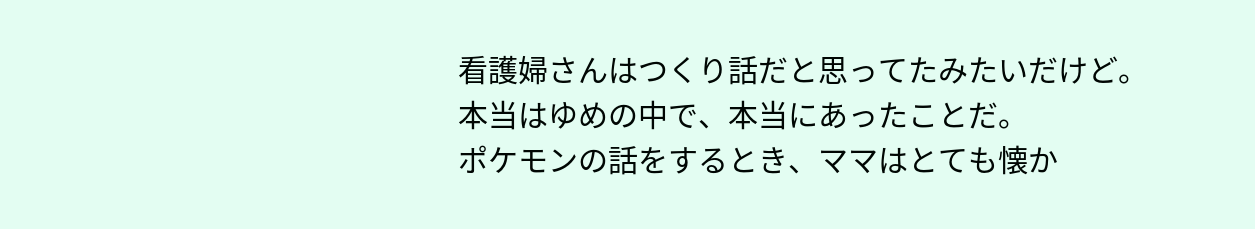看護婦さんはつくり話だと思ってたみたいだけど。
本当はゆめの中で、本当にあったことだ。
ポケモンの話をするとき、ママはとても懐か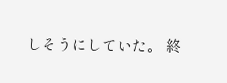しそうにしていた。 終